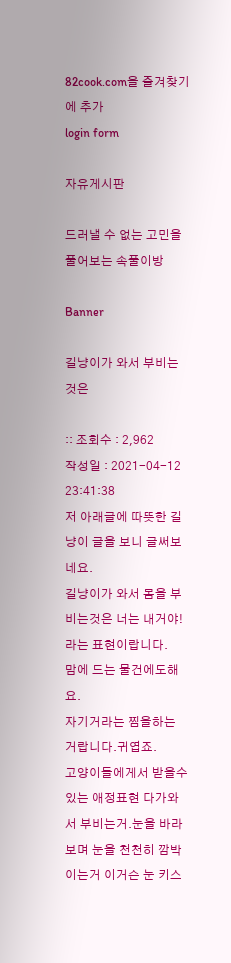82cook.com을 즐겨찾기에 추가
login form

자유게시판

드러낼 수 없는 고민을 풀어보는 속풀이방

Banner

길냥이가 와서 부비는것은

:: 조회수 : 2,962
작성일 : 2021-04-12 23:41:38
저 아래글에 따뜻한 길냥이 글을 보니 글써보네요.
길냥이가 와서 몸을 부비는것은 너는 내거야! 라는 표현이랍니다.
맘에 드는 물건에도해요.
자기거라는 찜을하는 거랍니다.귀엽죠.
고양이들에게서 받을수있는 애정표현 다가와서 부비는거.눈을 바라보며 눈을 천천히 깜박이는거 이거슨 눈 키스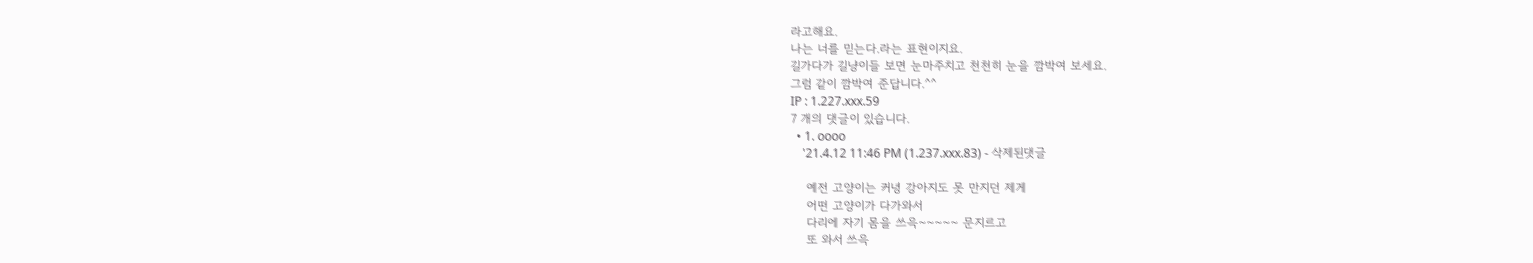라고해요.
나는 너를 믿는다.라는 표현이지요.
길가다가 길냥이들 보면 눈마주치고 천천히 눈을 깜박여 보세요.
그럼 같이 깜박여 준답니다.^^
IP : 1.227.xxx.59
7 개의 댓글이 있습니다.
  • 1. oooo
    '21.4.12 11:46 PM (1.237.xxx.83) - 삭제된댓글

    예전 고양이는 커녕 강아지도 못 만지던 제게
    어떤 고양이가 다가와서
    다리에 자기 몸을 쓰윽~~~~~ 문지르고
    또 와서 쓰윽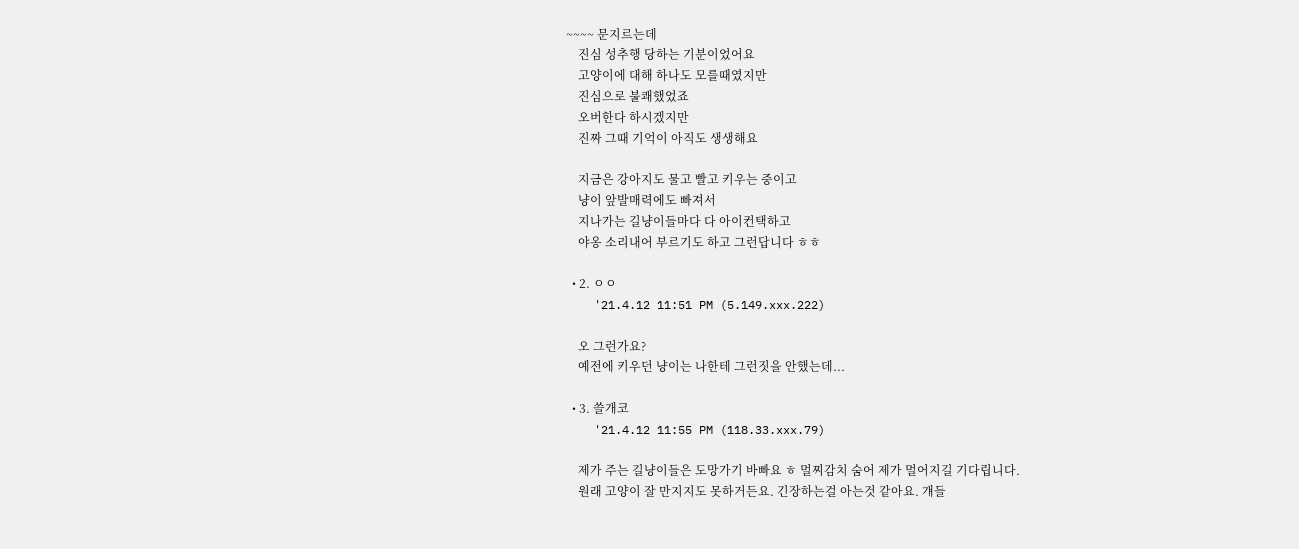~~~~ 문지르는데
    진심 성추행 당하는 기분이었어요
    고양이에 대해 하나도 모를때였지만
    진심으로 불쾌했었죠
    오버한다 하시겠지만
    진짜 그때 기억이 아직도 생생해요

    지금은 강아지도 물고 빨고 키우는 중이고
    냥이 앞발매력에도 빠져서
    지나가는 길냥이들마다 다 아이컨택하고
    야옹 소리내어 부르기도 하고 그런답니다 ㅎㅎ

  • 2. ㅇㅇ
    '21.4.12 11:51 PM (5.149.xxx.222)

    오 그런가요?
    예전에 키우던 냥이는 나한테 그런짓을 안했는데...

  • 3. 쓸개코
    '21.4.12 11:55 PM (118.33.xxx.79)

    제가 주는 길냥이들은 도망가기 바빠요 ㅎ 멀찌감치 숨어 제가 멀어지길 기다립니다.
    원래 고양이 잘 만지지도 못하거든요. 긴장하는걸 아는것 같아요. 걔들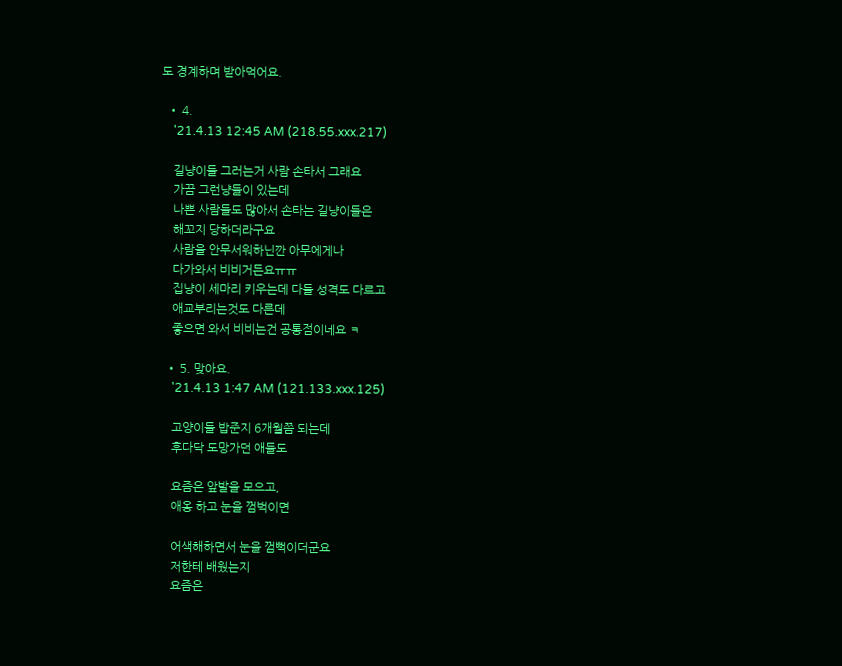도 경계하며 받아먹어요.

  • 4.
    '21.4.13 12:45 AM (218.55.xxx.217)

    길냥이들 그러는거 사람 손타서 그래요
    가끔 그런냥들이 있는데
    나쁜 사람들도 많아서 손타는 길냥이들은
    해꼬지 당하더라구요
    사람을 안무서워하닌깐 아무에게나
    다가와서 비비거든요ㅠㅠ
    집냥이 세마리 키우는데 다들 성격도 다르고
    애교부리는것도 다른데
    좋으면 와서 비비는건 공통점이네요 ㅋ

  • 5. 맞아요.
    '21.4.13 1:47 AM (121.133.xxx.125)

    고양이들 밥준지 6개월쯤 되는데
    후다닥 도망가던 애들도

    요즘은 앞발을 모으고,
    애옹 하고 눈을 껌벅이면

    어색해하면서 눈을 껌뻑이더군요
    저한테 배웠는지
    요즘은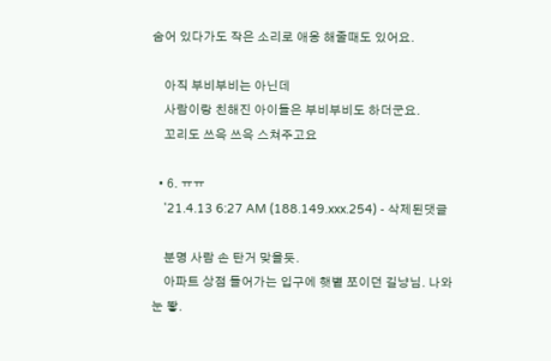숨어 있다가도 작은 소리로 애옹 해줄때도 있어요.

    아직 부비부비는 아닌데
    사람이랑 친해진 아이들은 부비부비도 하더군요.
    꼬리도 쓰윽 쓰윽 스쳐주고요

  • 6. ㅠㅠ
    '21.4.13 6:27 AM (188.149.xxx.254) - 삭제된댓글

    분명 사람 손 탄거 맞을듯.
    아파트 상점 들어가는 입구에 햇볕 쪼이던 길냥님. 나와 눈 뙇.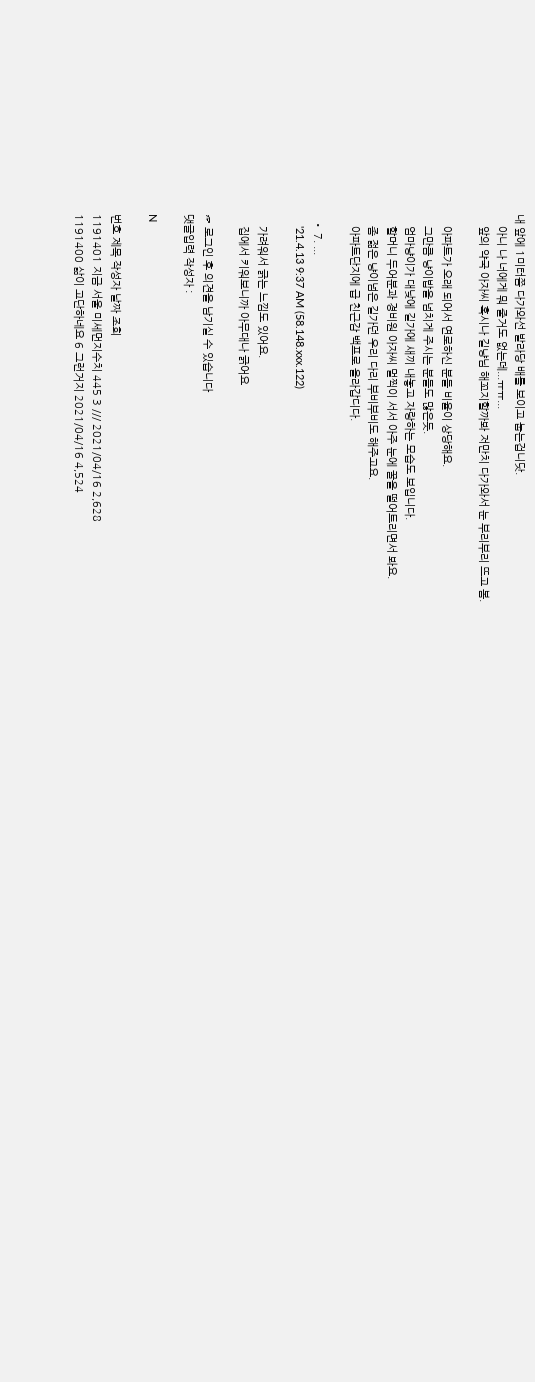내 앞에 1미터쯤 다가와선 발라당 배를 보이고 눕는겁니닷.
    아니 나 너에게 뭐 줄거도 없는데...ㅠㅠ...
    앞의 약국 아자씨 혹시나 길냥님 해꼬지할까봐 저만치 다가와서 눈 부리부리 뜨고 봄.

    아파트가 오래 되어서 연로하신 분들 비율이 상당해요.
    그만큼 냥이밥을 넘치게 주시는 분들도 많은듯.
    엄마냥이가 대낮에 길가에 새끼 내놓고 자랑하는 모습도 보입니다.
    할머니 두어분과 경비원 아자씨 멀찍이 서서 아주 눈에 꿀을 떨어트리면서 봐요.
    좀 젊은 냥이넘은 길가던 우리 다리 부비부비도 해주고요.
    아파트단지에 급 친근감 백프로 올라갑디다.

  • 7. ...
    '21.4.13 9:37 AM (58.148.xxx.122)

    가려워서 긁는 느낌도 있어요.
    집에서 키워보니까 아무대나 긁어요

☞ 로그인 후 의견을 남기실 수 있습니다
댓글입력 작성자 :

N

번호 제목 작성자 날짜 조회
1191401 지금 서울 미세먼지수치 445 3 /// 2021/04/16 2,628
1191400 삶이 고단하네요 6 그런거지 2021/04/16 4,524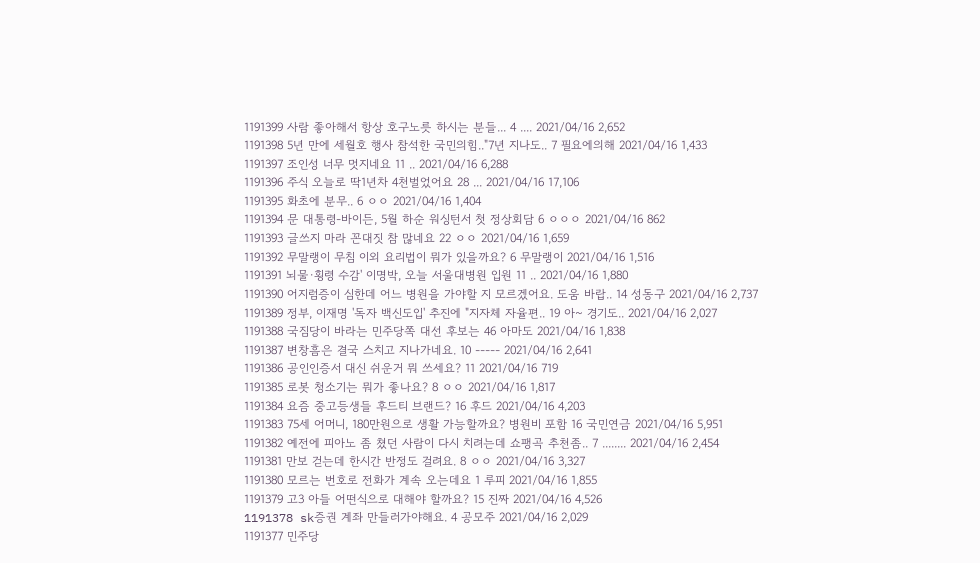1191399 사람 좋아해서 항상 호구노릇 하시는 분들... 4 .... 2021/04/16 2,652
1191398 5년 만에 세월호 행사 참석한 국민의힘.."7년 지나도.. 7 필요에의해 2021/04/16 1,433
1191397 조인성 너무 멋지네요 11 .. 2021/04/16 6,288
1191396 주식 오늘로 딱1년차 4천벌었어요 28 ... 2021/04/16 17,106
1191395 화초에 분무.. 6 ㅇㅇ 2021/04/16 1,404
1191394 문 대통령-바이든, 5월 하순 워싱턴서 첫 정상회담 6 ㅇㅇㅇ 2021/04/16 862
1191393 글쓰지 마라 꼰대짓 참 많네요 22 ㅇㅇ 2021/04/16 1,659
1191392 무말랭이 무침 이외 요리법이 뭐가 있을까요? 6 무말랭이 2021/04/16 1,516
1191391 뇌물·횡령 수감' 이명박, 오늘 서울대병원 입원 11 .. 2021/04/16 1,880
1191390 어지럼증이 심한데 어느 병원을 가야할 지 모르겠어요. 도움 바랍.. 14 성동구 2021/04/16 2,737
1191389 정부, 이재명 '독자 백신도입' 추진에 "지자체 자율편.. 19 아~ 경기도.. 2021/04/16 2,027
1191388 국짐당이 바라는 민주당쪽 대선 후보는 46 아마도 2021/04/16 1,838
1191387 변창흠은 결국 스치고 지나가네요. 10 ----- 2021/04/16 2,641
1191386 공인인증서 대신 쉬운거 뭐 쓰세요? 11 2021/04/16 719
1191385 로봇 청소기는 뭐가 좋나요? 8 ㅇㅇ 2021/04/16 1,817
1191384 요즘 중고등생들 후드티 브랜드? 16 후드 2021/04/16 4,203
1191383 75세 어머니, 180만원으로 생활 가능할까요? 병원비 포함 16 국민연금 2021/04/16 5,951
1191382 예전에 피아노 좀 쳤던 사람이 다시 치려는데 쇼팽곡 추천좀.. 7 ........ 2021/04/16 2,454
1191381 만보 걷는데 한시간 반정도 걸려요. 8 ㅇㅇ 2021/04/16 3,327
1191380 모르는 번호로 전화가 계속 오는데요 1 루피 2021/04/16 1,855
1191379 고3 아들 어떤식으로 대해야 할까요? 15 진짜 2021/04/16 4,526
1191378 sk증권 계좌 만들러가야해요. 4 공모주 2021/04/16 2,029
1191377 민주당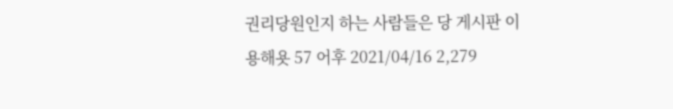권리당원인지 하는 사람들은 당 게시판 이용해욧 57 어후 2021/04/16 2,279